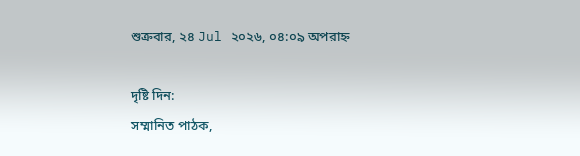শুক্রবার, ২৪ Jul ২০২৬, ০৪:০৯ অপরাহ্ন

দৃষ্টি দিন:
সম্মানিত পাঠক,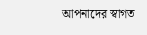আপনাদের স্বাগত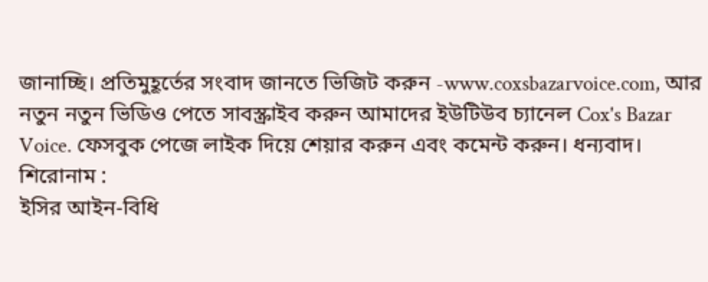জানাচ্ছি। প্রতিমুহূর্তের সংবাদ জানতে ভিজিট করুন -www.coxsbazarvoice.com, আর নতুন নতুন ভিডিও পেতে সাবস্ক্রাইব করুন আমাদের ইউটিউব চ্যানেল Cox's Bazar Voice. ফেসবুক পেজে লাইক দিয়ে শেয়ার করুন এবং কমেন্ট করুন। ধন্যবাদ।
শিরোনাম :
ইসির আইন-বিধি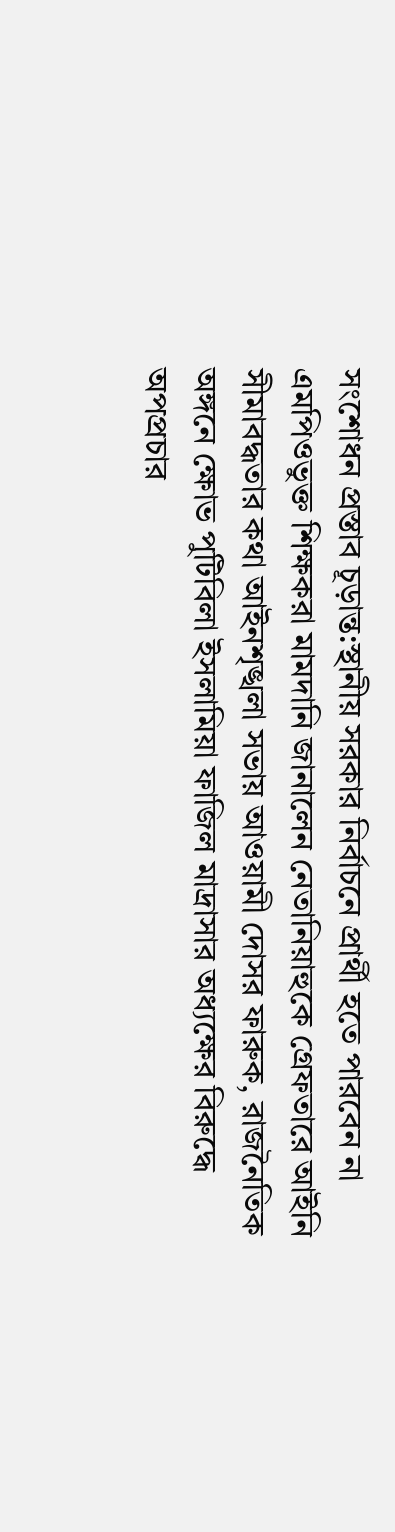সংশোধন প্রস্তাব চূড়ান্ত:স্থানীয় সরকার নির্বাচনে প্রার্থী হতে পারবেন না এমপিওভুক্ত শিক্ষকরা মামদানি জানালেন নেতানিয়াহুকে গ্রেফতারে আইনি সীমাবদ্ধতার কথা আইনশৃঙ্খলা সভায় আওয়ামী দোসর ফারুক, রাজনৈতিক অঙ্গনে ক্ষোভ পুটিবিলা ইসলামিয়া ফাজিল মাদ্রাসার অধ্যক্ষের বিরুদ্ধে অপপ্রচার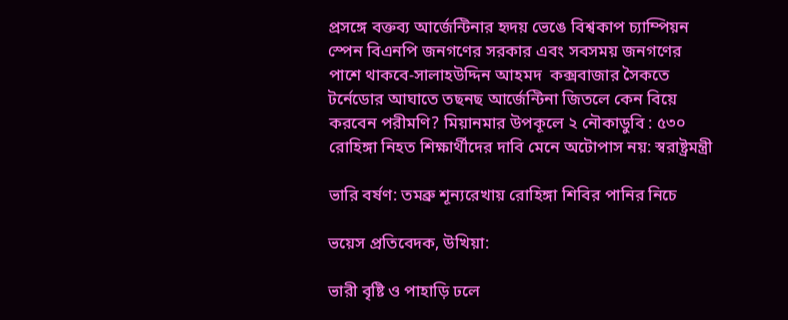প্রসঙ্গে বক্তব্য আর্জেন্টিনার হৃদয় ভেঙে বিশ্বকাপ চ্যাম্পিয়ন স্পেন বিএনপি জনগণের সরকার এবং সবসময় জনগণের পাশে থাকবে-সালাহউদ্দিন আহমদ  কক্সবাজার সৈকতে টর্নেডোর আঘাতে তছনছ আর্জেন্টিনা জিতলে কেন বিয়ে করবেন পরীমণি? মিয়ানমার উপকূলে ২ নৌকাডুবি : ৫৩০ রোহিঙ্গা নিহত শিক্ষার্থীদের দাবি মেনে অটোপাস নয়: স্বরাষ্ট্রমন্ত্রী

ভারি বর্ষণ: তমব্রু শূন্যরেখায় রোহিঙ্গা শিবির পানির নিচে

ভয়েস প্রতিবেদক, উখিয়া:

ভারী বৃষ্টি ও পাহাড়ি ঢলে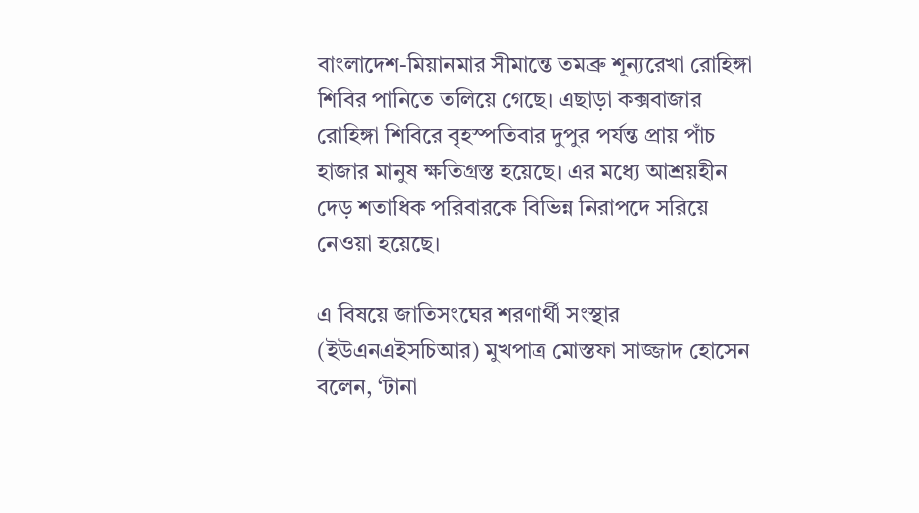বাংলাদেশ-মিয়ানমার সীমান্তে তমব্রু শূন্যরেখা রোহিঙ্গা শিবির পানিতে তলিয়ে গেছে। এছাড়া কক্সবাজার রোহিঙ্গা শিবিরে বৃহস্পতিবার দুপুর পর্যন্ত প্রায় পাঁচ হাজার মানুষ ক্ষতিগ্রস্ত হয়েছে। এর মধ্যে আশ্রয়হীন দেড় শতাধিক পরিবারকে বিভিন্ন নিরাপদে সরিয়ে নেওয়া হয়েছে।

এ বিষয়ে জাতিসংঘের শরণার্থী সংস্থার (ইউএনএইসচিআর) মুখপাত্র মোস্তফা সাজ্জাদ হোসেন বলেন, ‘টানা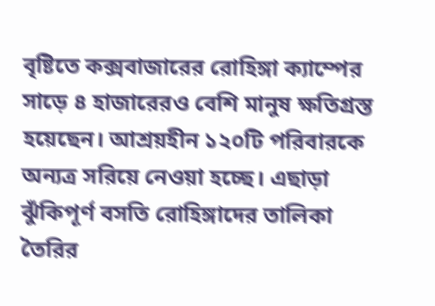বৃষ্টিতে কক্সবাজারের রোহিঙ্গা ক্যাম্পের সাড়ে ৪ হাজারেরও বেশি মানুষ ক্ষতিগ্রস্ত হয়েছেন। আশ্রয়হীন ১২০টি পরিবারকে অন্যত্র সরিয়ে নেওয়া হচ্ছে। এছাড়া ঝুঁকিপূর্ণ বসতি রোহিঙ্গাদের তালিকা তৈরির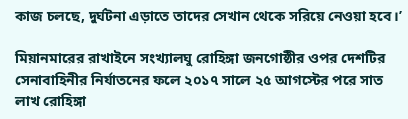কাজ চলছে, দুর্ঘটনা এড়াতে তাদের সেখান থেকে সরিয়ে নেওয়া হবে।’

মিয়ানমারের রাখাইনে সংখ্যালঘু রোহিঙ্গা জনগোষ্ঠীর ওপর দেশটির সেনাবাহিনীর নির্যাতনের ফলে ২০১৭ সালে ২৫ আগস্টের পরে সাত লাখ রোহিঙ্গা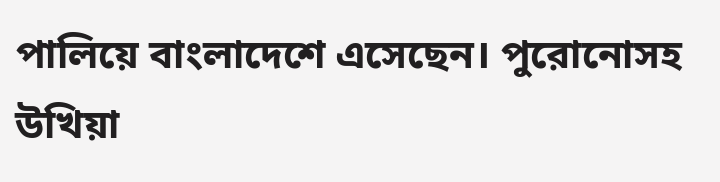পালিয়ে বাংলাদেশে এসেছেন। পুরোনোসহ উখিয়া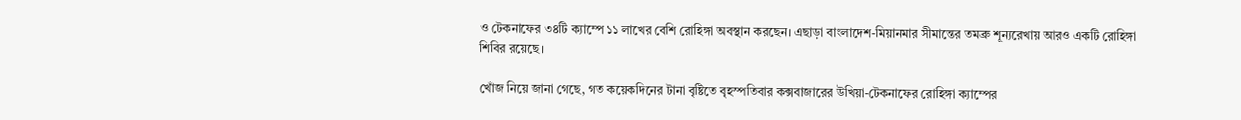ও টেকনাফের ৩৪টি ক্যাম্পে ১১ লাখের বেশি রোহিঙ্গা অবস্থান করছেন। এছাড়া বাংলাদেশ-মিয়ানমার সীমান্তের তমব্রু শূন্যরেখায় আরও একটি রোহিঙ্গা শিবির রয়েছে।

খোঁজ নিয়ে জানা গেছে, গত কয়েকদিনের টানা বৃষ্টিতে বৃহস্পতিবার কক্সবাজারের উখিয়া-টেকনাফের রোহিঙ্গা ক্যাম্পের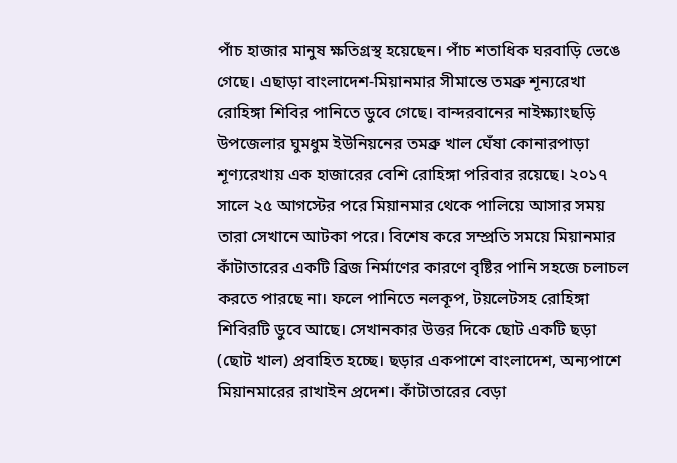পাঁচ হাজার মানুষ ক্ষতিগ্রস্থ হয়েছেন। পাঁচ শতাধিক ঘরবাড়ি ভেঙে গেছে। এছাড়া বাংলাদেশ-মিয়ানমার সীমান্তে তমব্রু শূন্যরেখা রোহিঙ্গা শিবির পানিতে ডুবে গেছে। বান্দরবানের নাইক্ষ্যাংছড়ি উপজেলার ঘুমধুম ইউনিয়নের তমব্রু খাল ঘেঁষা কোনারপাড়া শূণ্যরেখায় এক হাজারের বেশি রোহিঙ্গা পরিবার রয়েছে। ২০১৭ সালে ২৫ আগস্টের পরে মিয়ানমার থেকে পালিয়ে আসার সময় তারা সেখানে আটকা পরে। বিশেষ করে সম্প্রতি সময়ে মিয়ানমার কাঁটাতারের একটি ব্রিজ নির্মাণের কারণে বৃষ্টির পানি সহজে চলাচল করতে পারছে না। ফলে পানিতে নলকূপ, টয়লেটসহ রোহিঙ্গা শিবিরটি ডুবে আছে। সেখানকার উত্তর দিকে ছোট একটি ছড়া (ছোট খাল) প্রবাহিত হচ্ছে। ছড়ার একপাশে বাংলাদেশ, অন্যপাশে মিয়ানমারের রাখাইন প্রদেশ। কাঁটাতারের বেড়া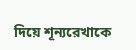দিয়ে শূন্যরেখাকে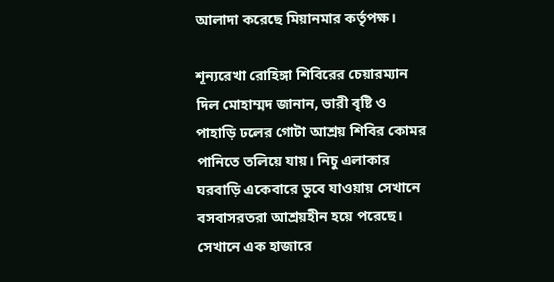আলাদা করেছে মিয়ানমার কর্তৃপক্ষ।

শূন্যরেখা রোহিঙ্গা শিবিরের চেয়ারম্যান দিল মোহাম্মদ জানান, ভারী বৃষ্টি ও পাহাড়ি ঢলের গোটা আশ্রয় শিবির কোমর পানিতে তলিয়ে যায়। নিচু এলাকার ঘরবাড়ি একেবারে ডুবে যাওয়ায় সেখানে বসবাসরতরা আশ্রয়হীন হয়ে পরেছে। সেখানে এক হাজারে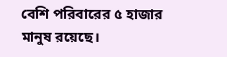বেশি পরিবারের ৫ হাজার মানুষ রয়েছে।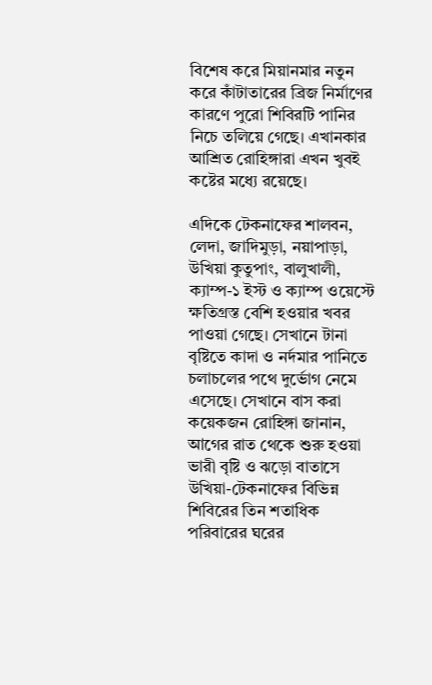বিশেষ করে মিয়ানমার নতুন করে কাঁটাতারের ব্রিজ নির্মাণের কারণে পুরো শিবিরটি পানির নিচে তলিয়ে গেছে। এখানকার আশ্রিত রোহিঙ্গারা এখন খুবই কষ্টের মধ্যে রয়েছে।

এদিকে টেকনাফের শালবন, লেদা, জাদিমুড়া, নয়াপাড়া, উখিয়া কুতুপাং, বালুখালী, ক্যাম্প-১ ইস্ট ও ক্যাম্প ওয়েস্টে ক্ষতিগ্রস্ত বেশি হওয়ার খবর পাওয়া গেছে। সেখানে টানা বৃষ্টিতে কাদা ও নর্দমার পানিতে চলাচলের পথে দুর্ভোগ নেমে এসেছে। সেখানে বাস করা কয়েকজন রোহিঙ্গা জানান, আগের রাত থেকে শুরু হওয়া ভারী বৃষ্টি ও ঝড়ো বাতাসে উখিয়া-টেকনাফের বিভিন্ন শিবিরের তিন শতাধিক পরিবারের ঘরের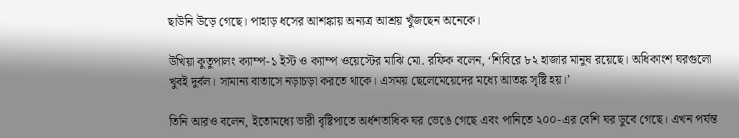ছাউনি উড়ে গেছে। পাহাড় ধসের আশঙ্কায় অন্যত্র আশ্রয় খুঁজছেন অনেকে।

উখিয়া কুতুপালং ক্যাম্প-১ ইস্ট ও ক্যাম্প ওয়েস্টের মাঝি মো. রফিক বলেন, ‘শিবিরে ৮২ হাজার মানুষ রয়েছে। অধিকাংশ ঘরগুলো খুবই দুর্বল। সামান্য বাতাসে নড়াচড়া করতে থাকে। এসময় ছেলেমেয়েদের মধ্যে আতঙ্ক সৃষ্টি হয়।’

তিনি আরও বলেন, ইতোমধ্যে ভারী বৃষ্টিপাতে অর্ধশতাধিক ঘর ভেঙে গেছে এবং পানিতে ২০০-এর বেশি ঘর ডুবে গেছে। এখন পর্যন্ত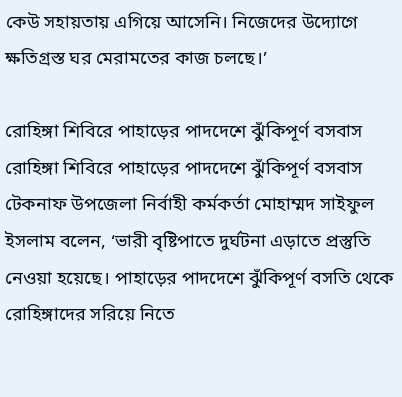কেউ সহায়তায় এগিয়ে আসেনি। নিজেদের উদ্যোগে ক্ষতিগ্রস্ত ঘর মেরামতের কাজ চলছে।’

রোহিঙ্গা শিবিরে পাহাড়ের পাদদেশে ঝুঁকিপূর্ণ বসবাস
রোহিঙ্গা শিবিরে পাহাড়ের পাদদেশে ঝুঁকিপূর্ণ বসবাস
টেকনাফ উপজেলা নির্বাহী কর্মকর্তা মোহাম্মদ সাইফুল ইসলাম বলেন, ‘ভারী বৃষ্টিপাতে দুর্ঘটনা এড়াতে প্রস্তুতি নেওয়া হয়েছে। পাহাড়ের পাদদেশে ঝুঁকিপূর্ণ বসতি থেকে রোহিঙ্গাদের সরিয়ে নিতে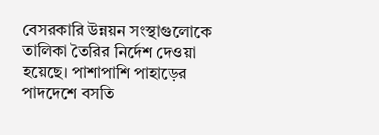বেসরকারি উন্নয়ন সংস্থাগুলোকে তালিকা তৈরির নির্দেশ দেওয়া হয়েছে। পাশাপাশি পাহাড়ের পাদদেশে বসতি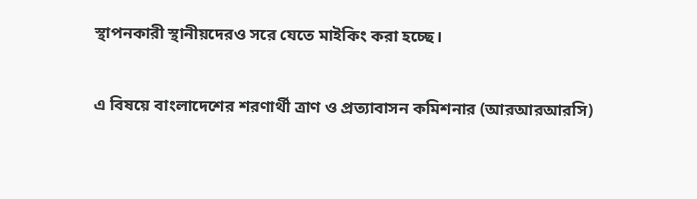স্থাপনকারী স্থানীয়দেরও সরে যেতে মাইকিং করা হচ্ছে।

এ বিষয়ে বাংলাদেশের শরণার্থী ত্রাণ ও প্রত্যাবাসন কমিশনার (আরআরআরসি)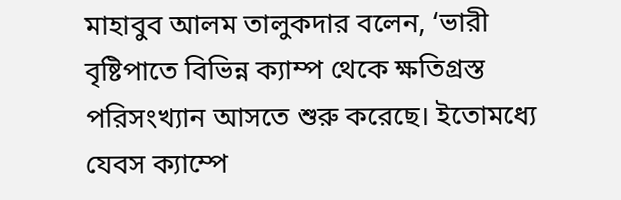মাহাবুব আলম তালুকদার বলেন, ‘ভারী বৃষ্টিপাতে বিভিন্ন ক্যাম্প থেকে ক্ষতিগ্রস্ত পরিসংখ্যান আসতে শুরু করেছে। ইতোমধ্যে যেবস ক্যাম্পে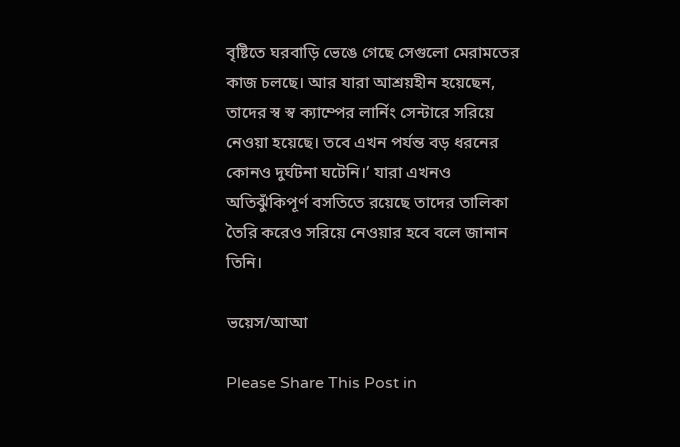বৃষ্টিতে ঘরবাড়ি ভেঙে গেছে সেগুলো মেরামতের কাজ চলছে। আর যারা আশ্রয়হীন হয়েছেন, তাদের স্ব স্ব ক্যাম্পের লার্নিং সেন্টারে সরিয়ে নেওয়া হয়েছে। তবে এখন পর্যন্ত বড় ধরনের কোনও দুর্ঘটনা ঘটেনি।’ যারা এখনও অতিঝুঁকিপূর্ণ বসতিতে রয়েছে তাদের তালিকা তৈরি করেও সরিয়ে নেওয়ার হবে বলে জানান তিনি।

ভয়েস/আআ

Please Share This Post in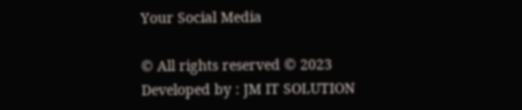Your Social Media

© All rights reserved © 2023
Developed by : JM IT SOLUTION